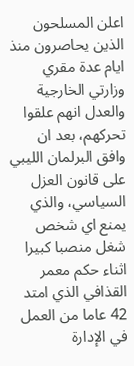اعلن المسلحون الذين يحاصرون منذ ايام عدة مقري وزارتي الخارجية والعدل انهم علقوا تحركهم، بعد ان وافق البرلمان الليبي على قانون العزل السياسي، والذي يمنع اي شخص شغل منصبا كبيرا اثناء حكم معمر القذافي الذي امتد 42 عاما من العمل في الإدارة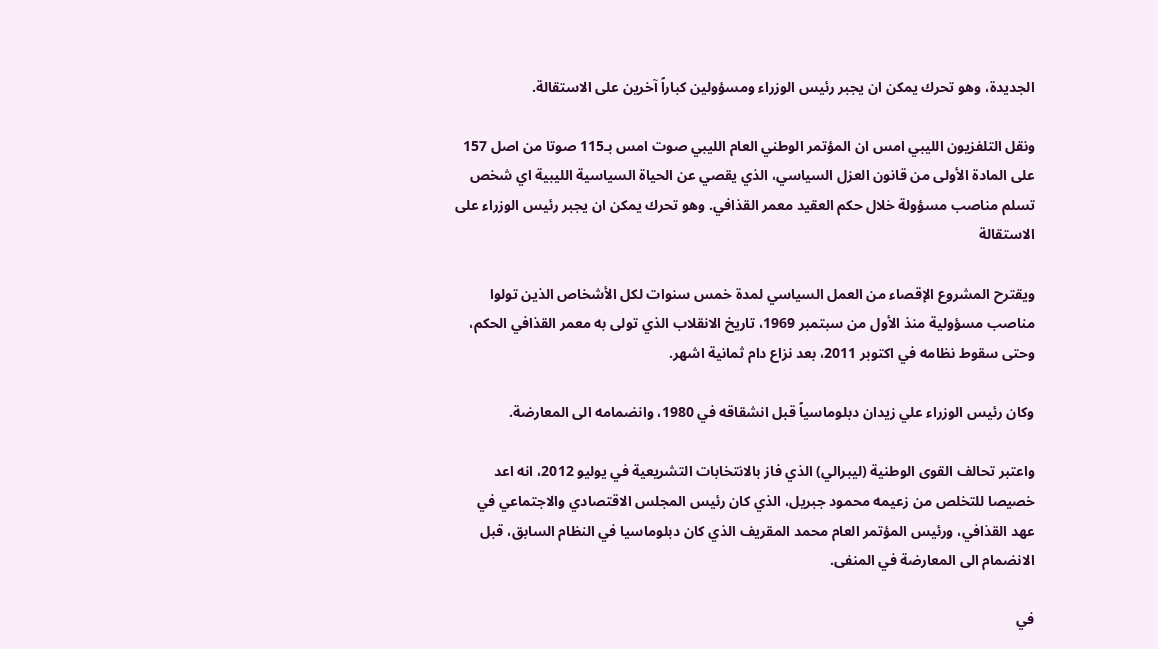الجديدة، وهو تحرك يمكن ان يجبر رئيس الوزراء ومسؤولين كباراً آخرين على الاستقالة.

ونقل التلفزيون الليبي امس ان المؤتمر الوطني العام الليبي صوت امس بـ115 صوتا من اصل 157 على المادة الأولى من قانون العزل السياسي، الذي يقصي عن الحياة السياسية الليبية اي شخص تسلم مناصب مسؤولة خلال حكم العقيد معمر القذافي. وهو تحرك يمكن ان يجبر رئيس الوزراء على الاستقالة

ويقترح المشروع الإقصاء من العمل السياسي لمدة خمس سنوات لكل الأشخاص الذين تولوا مناصب مسؤولية منذ الأول من سبتمبر 1969، تاريخ الانقلاب الذي تولى به معمر القذافي الحكم، وحتى سقوط نظامه في اكتوبر 2011، بعد نزاع دام ثمانية اشهر.

وكان رئيس الوزراء علي زيدان دبلوماسياً قبل انشقاقه في 1980، وانضمامه الى المعارضة.

واعتبر تحالف القوى الوطنية (ليبرالي) الذي فاز بالانتخابات التشريعية في يوليو 2012، انه اعد خصيصا للتخلص من زعيمه محمود جبريل، الذي كان رئيس المجلس الاقتصادي والاجتماعي في عهد القذافي، ورئيس المؤتمر العام محمد المقريف الذي كان دبلوماسيا في النظام السابق، قبل الانضمام الى المعارضة في المنفى.

في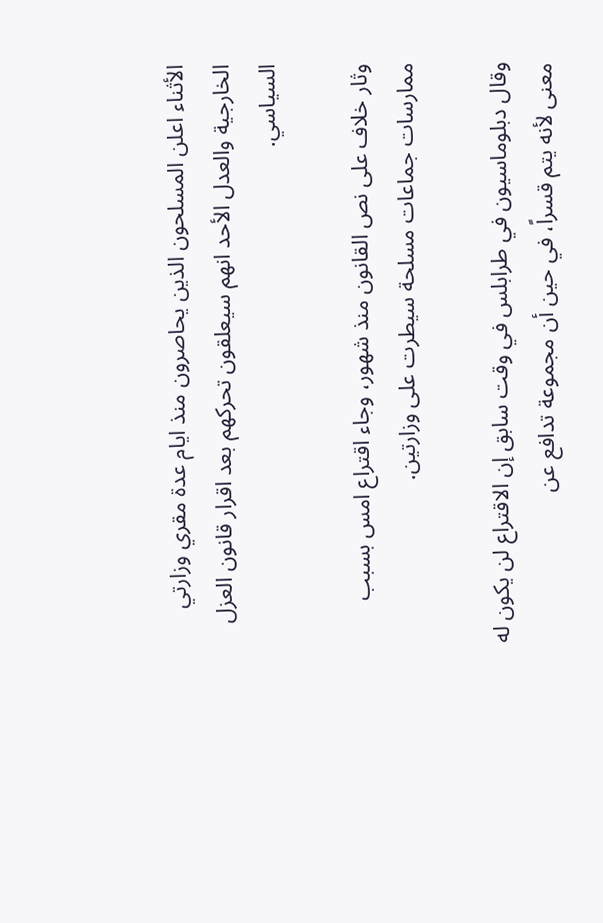الأثناء اعلن المسلحون الذين يحاصرون منذ ايام عدة مقري وزارتي الخارجية والعدل الأحد انهم سيعلقون تحركهم بعد اقرار قانون العزل السياسي.

وثار خلاف على نص القانون منذ شهور، وجاء اقتراع امس بسبب ممارسات جماعات مسلحة سيطرت على وزارتين.

وقال دبلوماسيون في طرابلس في وقت سابق إن الاقتراع لن يكون له معنى لأنه يتم قسراً، في حين أن مجموعة تدافع عن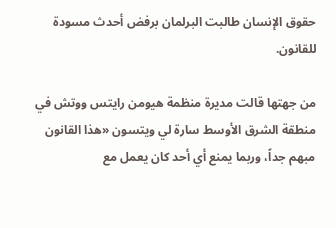حقوق الإنسان طالبت البرلمان برفض أحدث مسودة للقانون.

من جهتها قالت مديرة منظمة هيومن رايتس ووتش في منطقة الشرق الأوسط سارة لي ويتسون «هذا القانون مبهم جداً، وربما يمنع أي أحد كان يعمل مع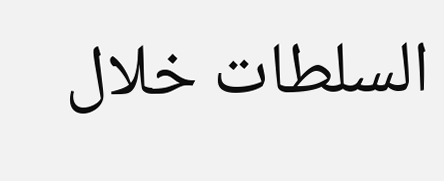السلطات خلال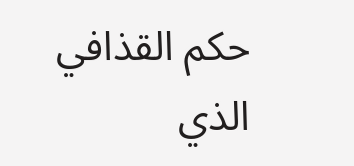حكم القذافي الذي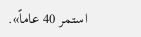استمر 40 عاماً».